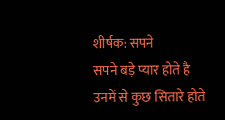शीर्षक: सपने
सपने बड़े प्यार होते है
उनमें से कुछ सितारे होते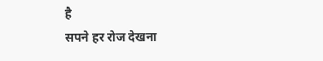है
सपने हर रोज देखना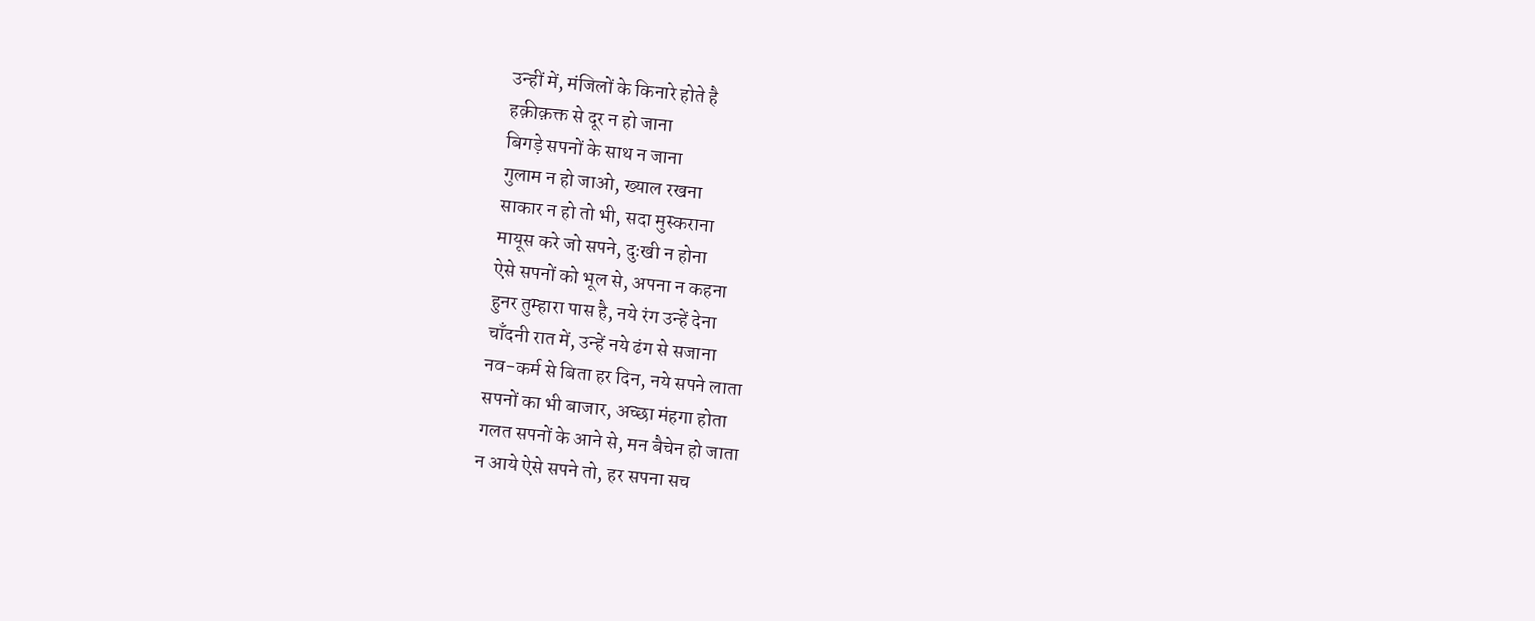उन्हीं में, मंजिलों के किनारे होते है
हक़ीक़क्त से दूर न हो जाना
बिगड़े सपनों के साथ न जाना
गुलाम न हो जाओ, ख्याल रखना
साकार न हो तो भी, सदा मुस्कराना
मायूस करे जो सपने, दुःखी न होना
ऐसे सपनों को भूल से, अपना न कहना
हुनर तुम्हारा पास है, नये रंग उन्हें देना
चाँदनी रात में, उन्हें नये ढंग से सजाना
नव-कर्म से बिता हर दिन, नये सपने लाता
सपनों का भी बाजार, अच्छा मंहगा होता
गलत सपनों के आने से, मन बैचेन हो जाता
न आये ऐसे सपने तो, हर सपना सच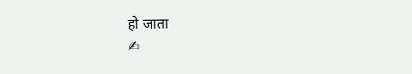हो जाता
✍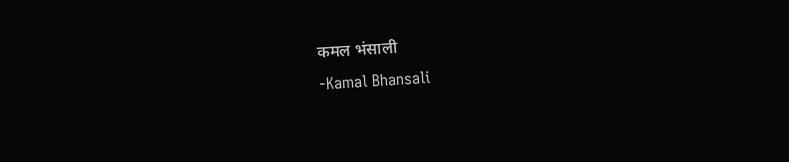कमल भंसाली
-Kamal Bhansali